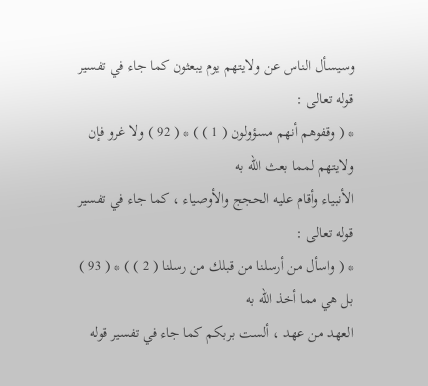وسيسأل الناس عن ولايتهم يوم يبعثون كما جاء في تفسير قوله تعالى :
* ( وقفوهم أنهم مسؤولون ( 1 ) ) * ( 92 ) ولا غرو فإن ولايتهم لمما بعث الله به
الأنبياء وأقام عليه الحجج والأوصياء ، كما جاء في تفسير قوله تعالى :
* ( واسأل من أرسلنا من قبلك من رسلنا ( 2 ) ) * ( 93 ) بل هي مما أخذ الله به
العهد من عهد ، ألست بربكم كما جاء في تفسير قوله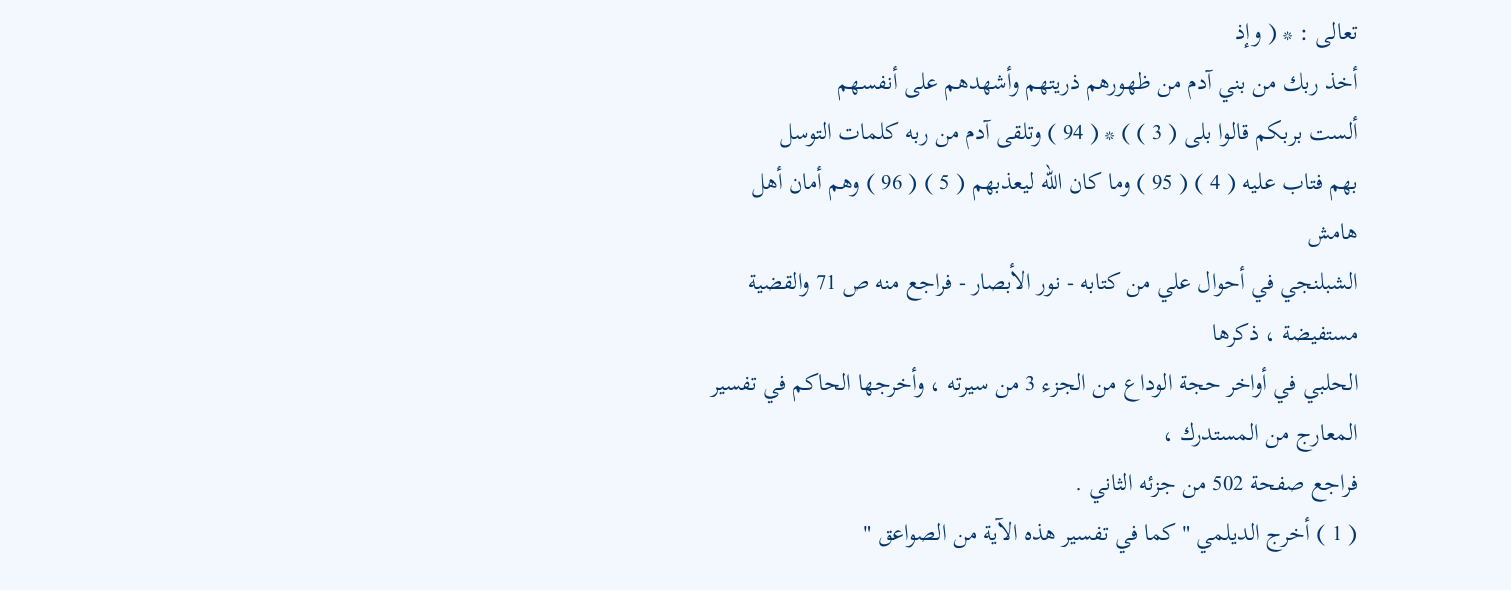تعالى : * ( وإذ
أخذ ربك من بني آدم من ظهورهم ذريتهم وأشهدهم على أنفسهم
ألست بربكم قالوا بلى ( 3 ) ) * ( 94 ) وتلقى آدم من ربه كلمات التوسل
بهم فتاب عليه ( 4 ) ( 95 ) وما كان الله ليعذبهم ( 5 ) ( 96 ) وهم أمان أهل
هامش
الشبلنجي في أحوال علي من كتابه - نور الأبصار - فراجع منه ص 71 والقضية مستفيضة ، ذكرها
الحلبي في أواخر حجة الوداع من الجزء 3 من سيرته ، وأخرجها الحاكم في تفسير المعارج من المستدرك ،
فراجع صفحة 502 من جزئه الثاني .
( 1 ) أخرج الديلمي " كما في تفسير هذه الآية من الصواعق "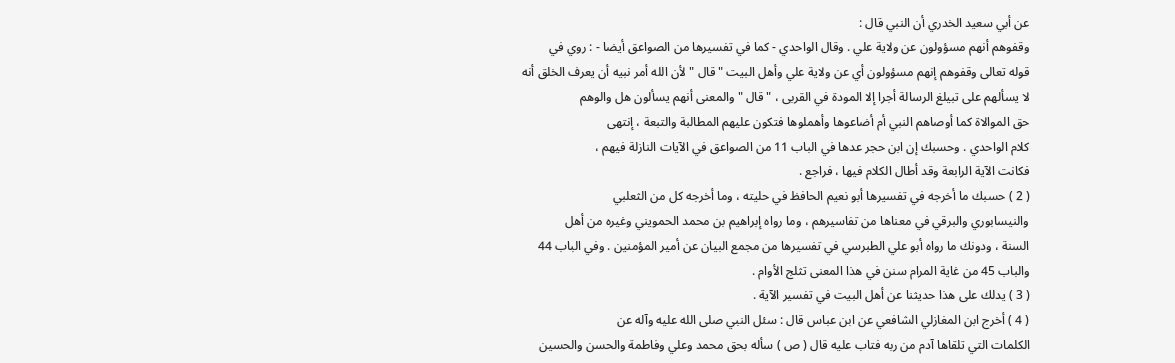عن أبي سعيد الخدري أن النبي قال :
وقفوهم أنهم مسؤولون عن ولاية علي . وقال الواحدي - كما في تفسيرها من الصواعق أيضا - : روي في
قوله تعالى وقفوهم إنهم مسؤولون أي عن ولاية علي وأهل البيت " قال " لأن الله أمر نبيه أن يعرف الخلق أنه
لا يسألهم على تبيلغ الرسالة أجرا إلا المودة في القربى ، " قال " والمعنى أنهم يسألون هل والوهم
حق الموالاة كما أوصاهم النبي أم أضاعوها وأهملوها فتكون عليهم المطالبة والتبعة ، إنتهى
كلام الواحدي . وحسبك إن ابن حجر عدها في الباب 11 من الصواعق في الآيات النازلة فيهم ،
فكانت الآية الرابعة وقد أطال الكلام فيها ، فراجع .
( 2 ) حسبك ما أخرجه في تفسيرها أبو نعيم الحافظ في حليته ، وما أخرجه كل من الثعلبي
والنيسابوري والبرقي في معناها من تفاسيرهم ، وما رواه إبراهيم بن محمد الحمويني وغيره من أهل
السنة ، ودونك ما رواه أبو علي الطبرسي في تفسيرها من مجمع البيان عن أمير المؤمنين . وفي الباب 44
والباب 45 من غاية المرام سنن في هذا المعنى تثلج الأوام .
( 3 ) يدلك على هذا حديثنا عن أهل البيت في تفسير الآية .
( 4 ) أخرج ابن المغازلي الشافعي عن ابن عباس قال : سئل النبي صلى الله عليه وآله عن
الكلمات التي تلقاها آدم من ربه فتاب عليه قال ( ص ) سأله بحق محمد وعلي وفاطمة والحسن والحسين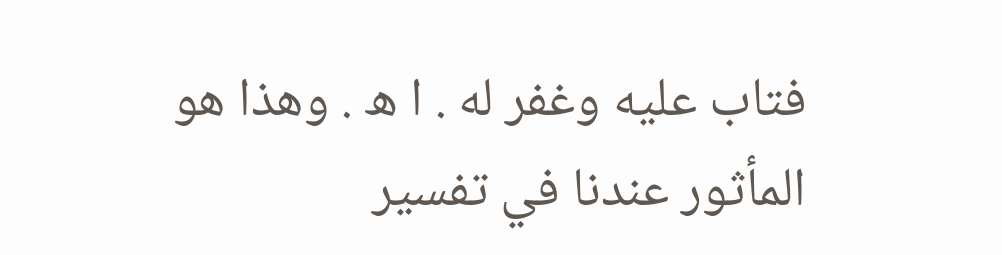فتاب عليه وغفر له . ا ه . وهذا هو المأثور عندنا في تفسير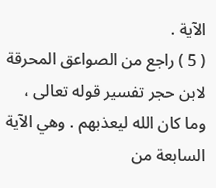الآية .
( 5 ) راجع من الصواعق المحرقة لابن حجر تفسير قوله تعالى ، وما كان الله ليعذبهم . وهي الآية
السابعة من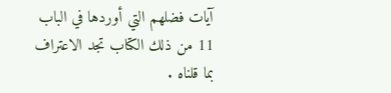آيات فضلهم التي أوردها في الباب 11 من ذلك الكتاب تجد الاعتراف بما قلناه .